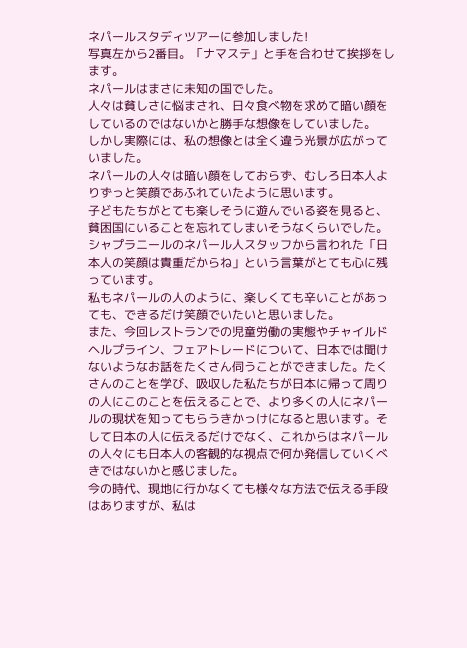ネパールスタディツアーに参加しました!
写真左から2番目。「ナマステ」と手を合わせて挨拶をします。
ネパールはまさに未知の国でした。
人々は貧しさに悩まされ、日々食べ物を求めて暗い顔をしているのではないかと勝手な想像をしていました。
しかし実際には、私の想像とは全く違う光景が広がっていました。
ネパールの人々は暗い顔をしておらず、むしろ日本人よりずっと笑顔であふれていたように思います。
子どもたちがとても楽しそうに遊んでいる姿を見ると、貧困国にいることを忘れてしまいそうなくらいでした。
シャプラニールのネパール人スタッフから言われた「日本人の笑顔は貴重だからね」という言葉がとても心に残っています。
私もネパールの人のように、楽しくても辛いことがあっても、できるだけ笑顔でいたいと思いました。
また、今回レストランでの児童労働の実態やチャイルドヘルプライン、フェアトレードについて、日本では聞けないようなお話をたくさん伺うことができました。たくさんのことを学び、吸収した私たちが日本に帰って周りの人にこのことを伝えることで、より多くの人にネパールの現状を知ってもらうきかっけになると思います。そして日本の人に伝えるだけでなく、これからはネパールの人々にも日本人の客観的な視点で何か発信していくべきではないかと感じました。
今の時代、現地に行かなくても様々な方法で伝える手段はありますが、私は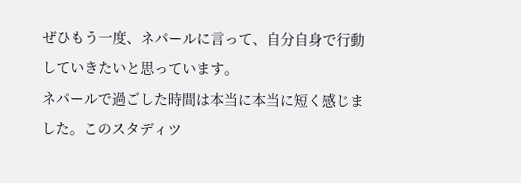ぜひもう一度、ネパールに言って、自分自身で行動していきたいと思っています。
ネパールで過ごした時間は本当に本当に短く感じました。このスタディツ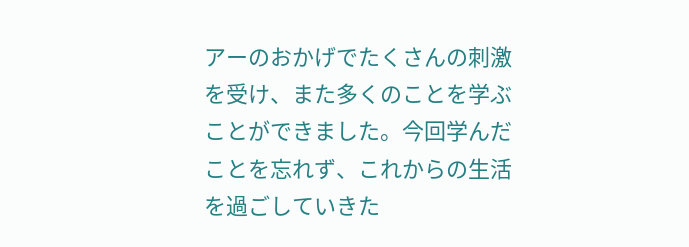アーのおかげでたくさんの刺激を受け、また多くのことを学ぶことができました。今回学んだことを忘れず、これからの生活を過ごしていきた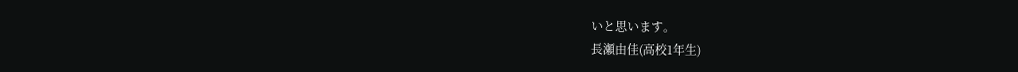いと思います。
長瀬由佳(高校1年生)